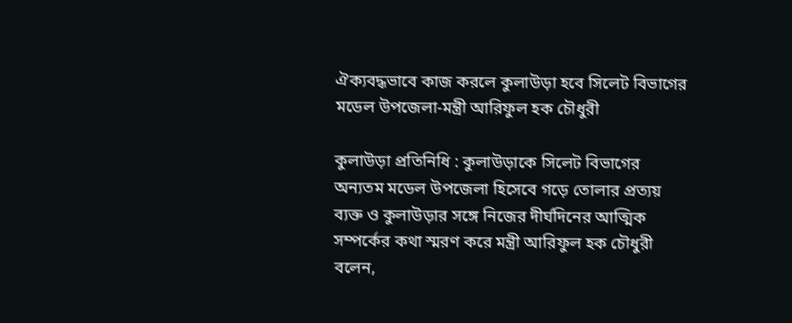ঐক্যবদ্ধভাবে কাজ করলে কুলাউড়া হবে সিলেট বিভাগের মডেল উপজেলা-মন্ত্রী আরিফুল হক চৌধুরী

কুলাউড়া প্রতিনিধি : কুলাউড়াকে সিলেট বিভাগের অন্যতম মডেল উপজেলা হিসেবে গড়ে তোলার প্রত্যয় ব্যক্ত ও কুলাউড়ার সঙ্গে নিজের দীর্ঘদিনের আত্মিক সম্পর্কের কথা স্মরণ করে মন্ত্রী আরিফুল হক চৌধুরী বলেন,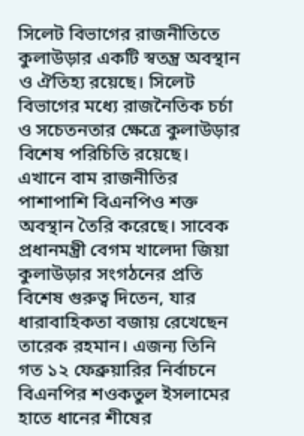সিলেট বিভাগের রাজনীতিতে কুলাউড়ার একটি স্বতন্ত্র অবস্থান ও ঐতিহ্য রয়েছে। সিলেট বিভাগের মধ্যে রাজনৈতিক চর্চা ও সচেতনতার ক্ষেত্রে কুলাউড়ার বিশেষ পরিচিতি রয়েছে। এখানে বাম রাজনীতির পাশাপাশি বিএনপিও শক্ত অবস্থান তৈরি করেছে। সাবেক প্রধানমন্ত্রী বেগম খালেদা জিয়া কুলাউড়ার সংগঠনের প্রতি বিশেষ গুরুত্ব দিতেন, যার ধারাবাহিকতা বজায় রেখেছেন তারেক রহমান। এজন্য তিনি গত ১২ ফেব্রুয়ারির নির্বাচনে বিএনপির শওকতুল ইসলামের হাতে ধানের শীষের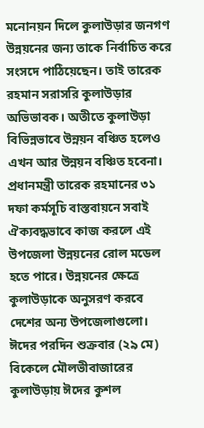মনোনয়ন দিলে কুলাউড়ার জনগণ উন্নয়নের জন্য তাকে নির্বাচিত করে সংসদে পাঠিয়েছেন। তাই তারেক রহমান সরাসরি কুলাউড়ার অভিভাবক। অতীতে কুলাউড়া বিভিন্নভাবে উন্নয়ন বঞ্চিত হলেও এখন আর উন্নয়ন বঞ্চিত হবেনা। প্রধানমন্ত্রী তারেক রহমানের ৩১ দফা কর্মসূচি বাস্তবায়নে সবাই ঐক্যবদ্ধভাবে কাজ করলে এই উপজেলা উন্নয়নের রোল মডেল হতে পারে। উন্নয়নের ক্ষেত্রে কুলাউড়াকে অনুসরণ করবে দেশের অন্য উপজেলাগুলো। ঈদের পরদিন শুক্রবার (২৯ মে) বিকেলে মৌলভীবাজারের কুলাউড়ায় ঈদের কুশল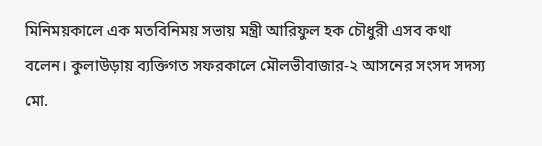মিনিময়কালে এক মতবিনিময় সভায় মন্ত্রী আরিফুল হক চৌধুরী এসব কথা বলেন। কুলাউড়ায় ব্যক্তিগত সফরকালে মৌলভীবাজার-২ আসনের সংসদ সদস্য মো.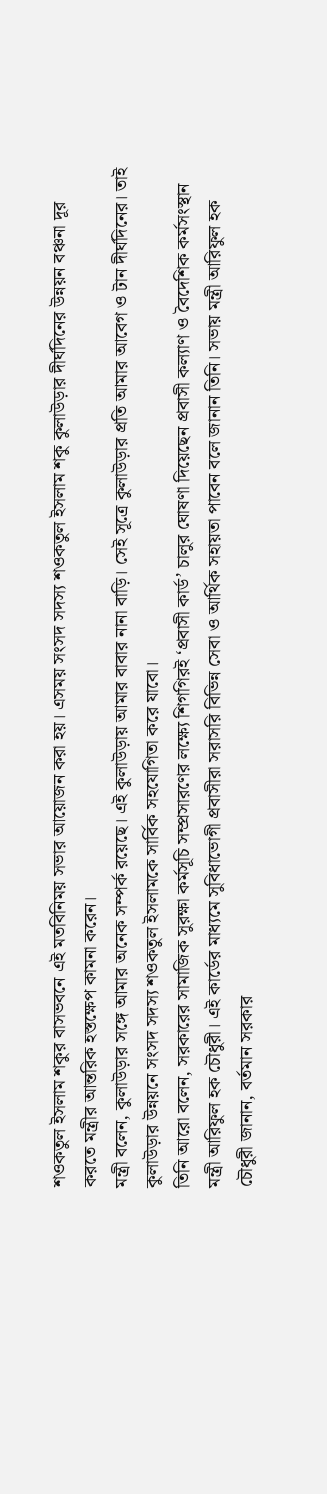শওকতুল ইসলাম শকুর বাসভবনে এই মতবিনিময় সভার আয়োজন করা হয়। এসময় সংসদ সদস্য শওকতুল ইসলাম শকু কুলাউড়ার দীর্ঘদিনের উন্নয়ন বঞ্চনা দূর করতে মন্ত্রীর আন্তরিক হস্তক্ষেপ কামনা করেন।
মন্ত্রী বলেন, কুলাউড়ার সঙ্গে আমার অনেক সম্পর্ক রয়েছে। এই কুলাউড়ায় আমার বাবার নানা বাড়ি। সেই সূত্রে কুলাউড়ার প্রতি আমার আবেগ ও টান দীর্ঘদিনের। তাই কুলাউড়ার উন্নয়নে সংসদ সদস্য শওকতুল ইসলামকে সার্বিক সহযোগিতা করে যাবো।
তিনি আরো বলেন, সরকারের সামাজিক সুরক্ষা কর্মসূচি সম্প্রসারণের লক্ষ্যে শিগগিরই ‘প্রবাসী কার্ড’ চালুর ঘোষণা দিয়েছেন প্রবাসী কল্যাণ ও বৈদেশিক কর্মসংস্থান মন্ত্রী আরিফুল হক চৌধুরী। এই কার্ডের মাধ্যমে সুবিধাভোগী প্রবাসীরা সরাসরি বিভিন্ন সেবা ও আর্থিক সহায়তা পাবেন বলে জানান তিনি। সভায় মন্ত্রী আরিফুল হক চৌধুরী জানান, বর্তমান সরকার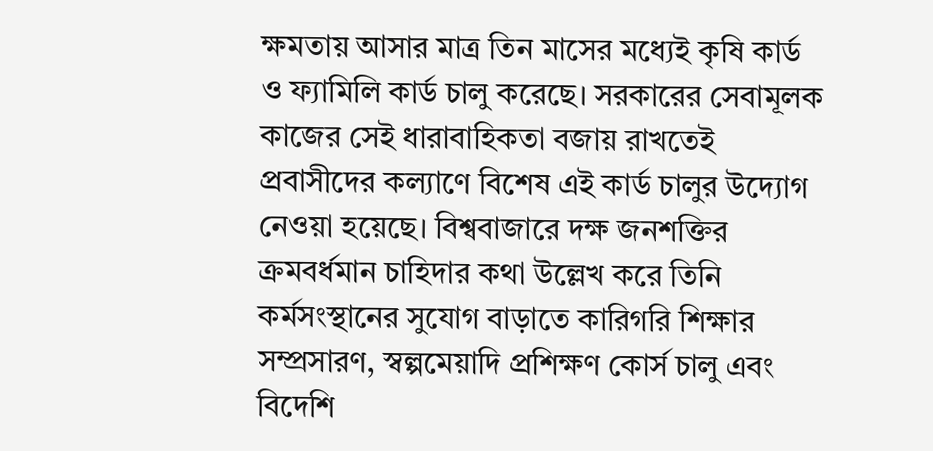ক্ষমতায় আসার মাত্র তিন মাসের মধ্যেই কৃষি কার্ড ও ফ্যামিলি কার্ড চালু করেছে। সরকারের সেবামূলক কাজের সেই ধারাবাহিকতা বজায় রাখতেই প্রবাসীদের কল্যাণে বিশেষ এই কার্ড চালুর উদ্যোগ নেওয়া হয়েছে। বিশ্ববাজারে দক্ষ জনশক্তির ক্রমবর্ধমান চাহিদার কথা উল্লেখ করে তিনি কর্মসংস্থানের সুযোগ বাড়াতে কারিগরি শিক্ষার সম্প্রসারণ, স্বল্পমেয়াদি প্রশিক্ষণ কোর্স চালু এবং বিদেশি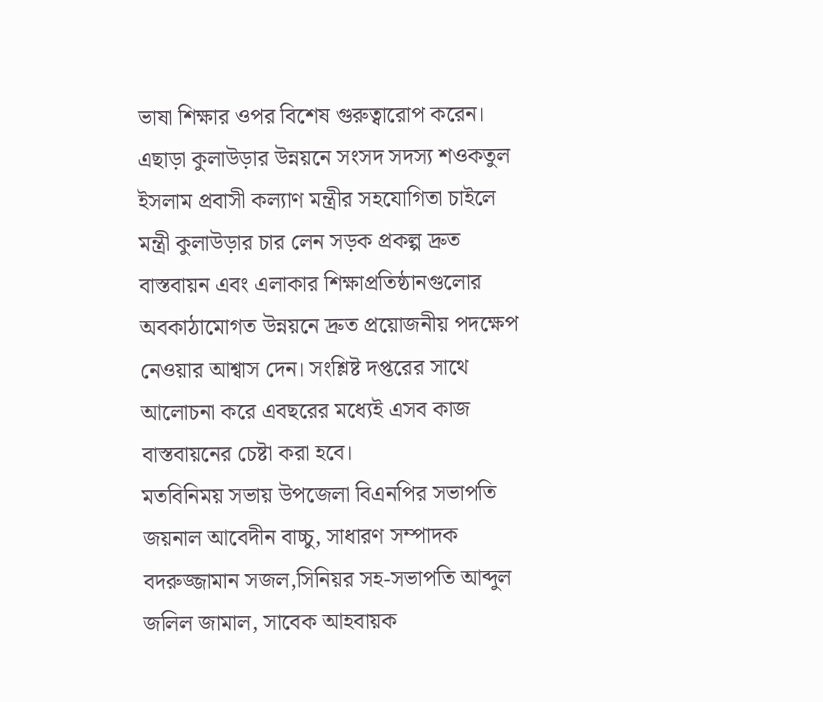ভাষা শিক্ষার ওপর বিশেষ গুরুত্বারোপ করেন। এছাড়া কুলাউড়ার উন্নয়নে সংসদ সদস্য শওকতুল ইসলাম প্রবাসী কল্যাণ মন্ত্রীর সহযোগিতা চাইলে মন্ত্রী কুলাউড়ার চার লেন সড়ক প্রকল্প দ্রুত বাস্তবায়ন এবং এলাকার শিক্ষাপ্রতিষ্ঠানগুলোর অবকাঠামোগত উন্নয়নে দ্রুত প্রয়োজনীয় পদক্ষেপ নেওয়ার আশ্বাস দেন। সংশ্লিষ্ট দপ্তরের সাথে আলোচনা করে এবছরের মধ্যেই এসব কাজ বাস্তবায়নের চেষ্টা করা হবে।
মতবিনিময় সভায় উপজেলা বিএনপির সভাপতি জয়নাল আবেদীন বাচ্চু, সাধারণ সম্পাদক বদরুজ্জামান সজল,সিনিয়র সহ-সভাপতি আব্দুল জলিল জামাল, সাবেক আহবায়ক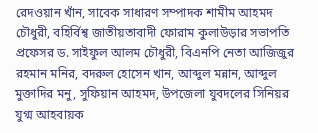রেদওয়ান খাঁন, সাবেক সাধারণ সম্পাদক শামীম আহমদ চৌধুরী, বহির্বিশ্ব জাতীয়তাবাদী ফোরাম কুলাউড়ার সভাপতি প্রফেসর ড. সাইফুল আলম চৌধুরী, বিএনপি নেতা আজিজুর রহমান মনির, বদরুল হোসেন খান, আব্দুল মন্নান, আব্দুল মুক্তাদির মনু, সুফিয়ান আহমদ, উপজেলা যুবদলের সিনিয়র যুগ্ম আহবায়ক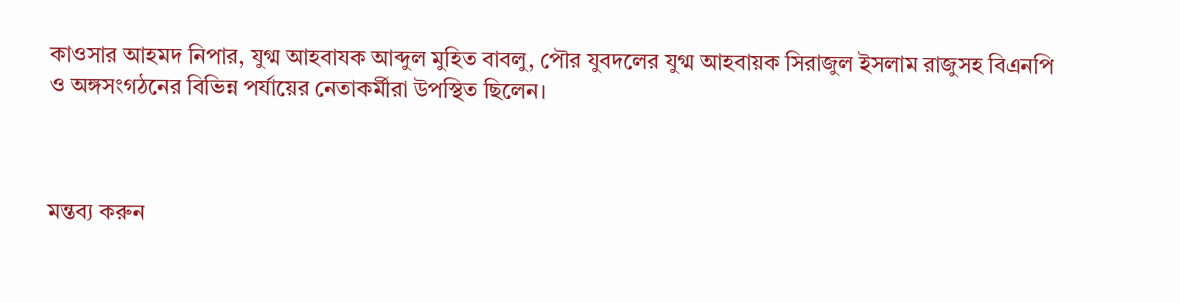কাওসার আহমদ নিপার, যুগ্ম আহবাযক আব্দুল মুহিত বাবলু, পৌর যুবদলের যুগ্ম আহবায়ক সিরাজুল ইসলাম রাজুসহ বিএনপি ও অঙ্গসংগঠনের বিভিন্ন পর্যায়ের নেতাকর্মীরা উপস্থিত ছিলেন।



মন্তব্য করুন